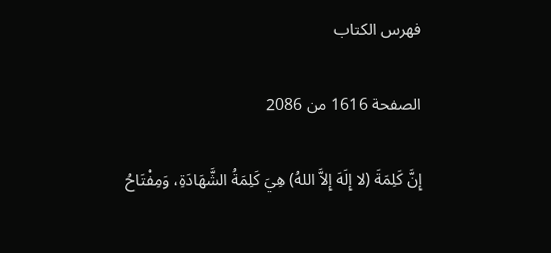فهرس الكتاب

الصفحة 1616 من 2086

إِنَّ كَلِمَةَ (لا إِلَهَ إِلاَّ اللهُ) هِيَ كَلِمَةُ الشَّهَادَةِ، وَمِفْتَاحُ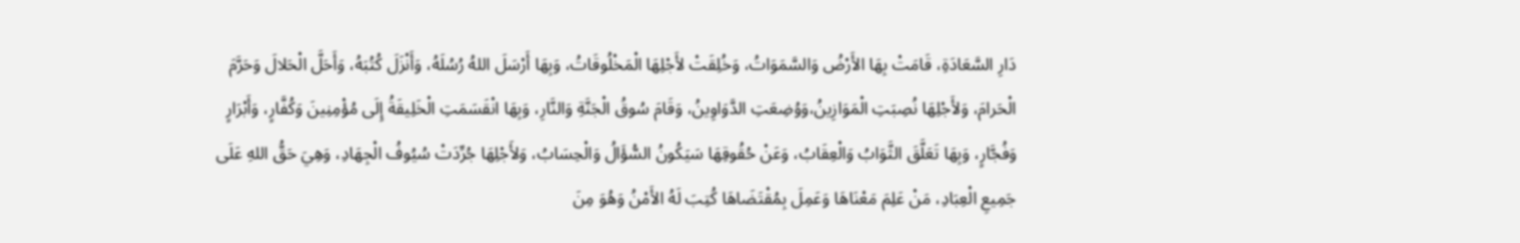دَارِ السَّعَادَةِ، قَامَتْ بِهَا الأَرْضُ وَالسَّمَوَاتُ، وَخُلِقَتْ لأَجْلِهَا الْمَخْلُوقَاتُ، وَبِهَا أَرْسَلَ اللهُ رُسُلَهُ، وَأَنْزَلَ كُتُبَهُ، وَأَحَلَّ الْحَلالَ وَحَرَّمَ الْحَرامَ، وَلأَجْلِهَا نُصِبَتِ الْمَوَازِينُ،وَوُضِعَتِ الدَّوَاوِينُ، وَقَامَ سُوقُ الْجَنَّةِ وَالنَّارِ، وَبِهَا انْقَسَمَتِ الْخَلِيقَةُ إِلَى مُؤْمِنِينَ وَكُفَّارٍ، وَأَبْرَارٍ وَفُجَّارٍ، وَبِهَا تَعَلَّقَ الثَّوَابُ وَالْعِقَابُ، وَعَنْ حُقُوقِهَا سَيَكُونُ السُّؤَالُ وَالْحِسَابُ، وَلأَجْلِهَا جُرِّدَتْ سُيُوفُ الْجِهَادِ، وَهِيَ حَقُّ اللهِ عَلَى جَمِيعِ الْعِبَادِ، مَنْ عَلِمَ مَعْنَاهَا وَعَمِلَ بِمُقْتَضَاهَا كُتِبَ لَهُ الأَمْنُ وَهُوَ مِنَ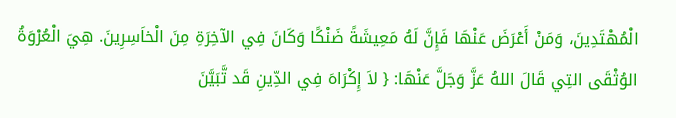الْمُهْتَدِينَ، وَمَنْ أَعْرَضَ عَنْهَا فَإِنَّ لَهُ مَعِيشَةً ضَنْكًا وَكَانَ فِي الآخِرَةِ مِنَ الْخاَسِرِينَ. هِيَ الْعُرْوَةُ الوُثْقَى التِي قَالَ اللهُ عَزَّ وَجَلَّ عَنْهَا: { لاَ إِكْرَاهَ فِي الدِّينِ قَد تَّبَيَّنَ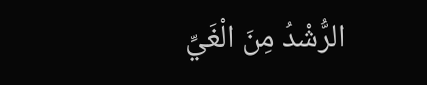الرُّشْدُ مِنَ الْغَيِّ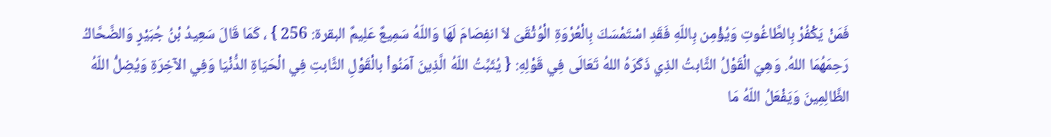فَمَنْ يَكْفُرْ بِالطَّاغُوتِ وَيُؤْمِن بِاللّهِ فَقَدِ اسْتَمْسَكَ بِالْعُرْوَةِ الْوُثْقَىَ لاَ انفِصَامَ لَهَا وَاللّهُ سَمِيعٌ عَلِيمٌ البقرة: 256 } ، كَمَا قَالَ سَعِيدُ بْنُ جُبَيْرٍ وَالضَّحَّاكُ رَحِمَهُمَا اللهُ. وَهِيَ الْقَوْلُ الثَّابتُ الذِي ذَكَرَهُ اللهُ تَعَالَى فِي قَوْلِهِ: { يُثَبِّتُ اللّهُ الَّذِينَ آمَنُواْ بالْقَوْلِ الثَّابتِ فِي الْحَيَاةِ الدُّنْيَا وَفِي الآخِرَةِ وَيُضِلُّ اللّهُ الظَّالِمِينَ وَيَفْعَلُ اللّهُ مَا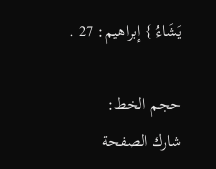يَشَاءُ } إبراهيم: 27 .

حجم الخط:
شارك الصفحة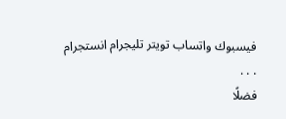فيسبوك واتساب تويتر تليجرام انستجرام
. . .
فضلًا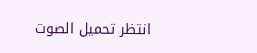انتظر تحميل الصوت